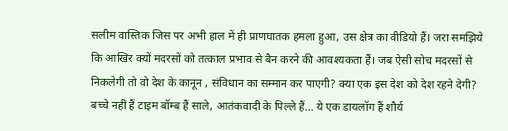सलीम वास्तिक जिस पर अभी हाल में ही प्राणघातक हमला हुआ, उस क्षेत्र का वीडियो हैं। जरा समझिये कि आखिर क्यों मदरसों को तत्काल प्रभाव से बैन करने की आवश्यकता हैं। जब ऐसी सोच मदरसों से निकलेगी तो वो देश के कानून , संविधान का सम्मान कर पाएगी? क्या एक इस देश को देश रहने देगी?
बच्चे नहीं हैं टाइम बॉम्ब हैं साले, आतंकवादी के पिल्ले हैं... ये एक डायलॉग हैं शौर्य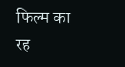फिल्म का रह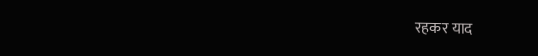रहकर याद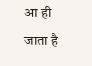आ ही जाता है